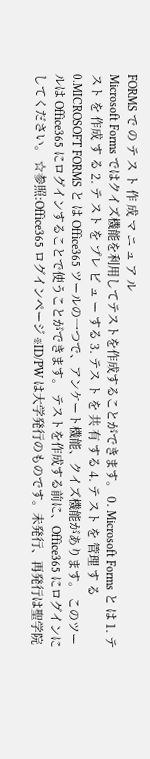FORMS で の テ ス ト 作 成 マ ニ ュ ア ル
Microsoft Forms ではクイズ機能を利用してテストを作成することができます。 0. Microsoft Forms と は 1. テ スト を 作成 す る 2. テ スト を プレ ビ ュ ー する 3. テス ト を 共 有 する 4. テ スト を 管理 す る 0.MICROSOFT FORMS と は Office365 ツールの一つで、アンケート機能、クイズ機能があります。 このツールは Office365 にログインすることで使うことができます。 テストを作成する前に、Office365 にログインにしてください。 ☆参照:Office365 ログインページ ※ID/PW は大学発行のものです。未発行、再発行は聖学院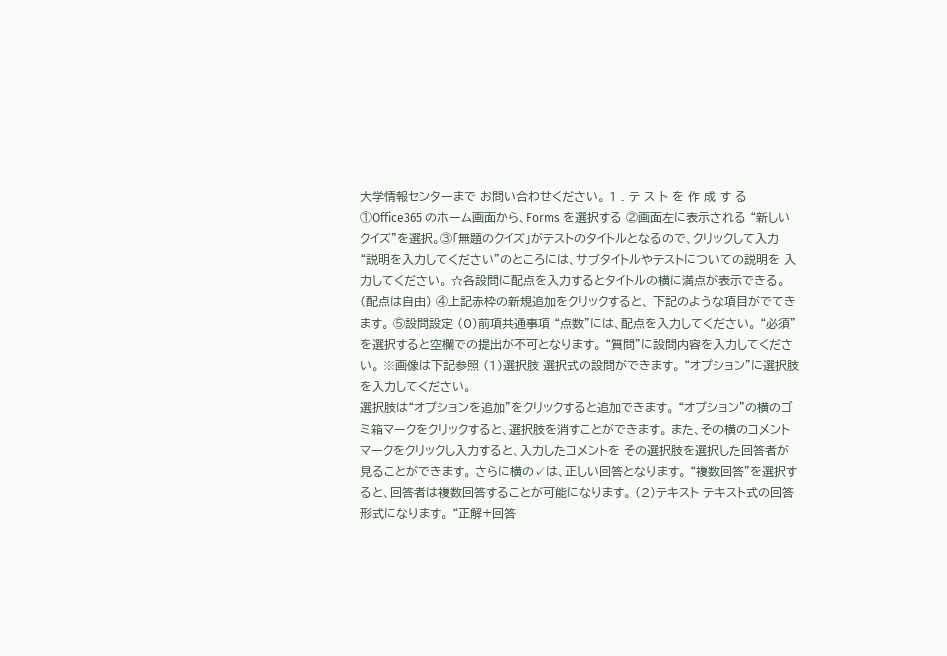大学情報センターまで お問い合わせください。 1 . テ ス ト を 作 成 す る ①Office365 のホーム画面から、Forms を選択する ②画面左に表示される “新しいクイズ”を選択。③「無題のクイズ」がテストのタイトルとなるので、クリックして入力 “説明を入力してください”のところには、サブタイトルやテストについての説明を 入力してください。 ☆各設問に配点を入力するとタイトルの横に満点が表示できる。(配点は自由) ④上記赤枠の新規追加をクリックすると、 下記のような項目がでてきます。 ⑤設問設定 (0)前項共通事項 “点数”には、配点を入力してください。 “必須”を選択すると空欄での提出が不可となります。 “質問”に設問内容を入力してください。 ※画像は下記参照 (1)選択肢 選択式の設問ができます。 “オプション”に選択肢を入力してください。
選択肢は“オプションを追加”をクリックすると追加できます。 “オプション”の横のゴミ箱マークをクリックすると、選択肢を消すことができます。 また、その横のコメントマークをクリックし入力すると、入力したコメントを その選択肢を選択した回答者が見ることができます。 さらに横の✓は、正しい回答となります。 “複数回答”を選択すると、回答者は複数回答することが可能になります。 (2)テキスト テキスト式の回答形式になります。 “正解+回答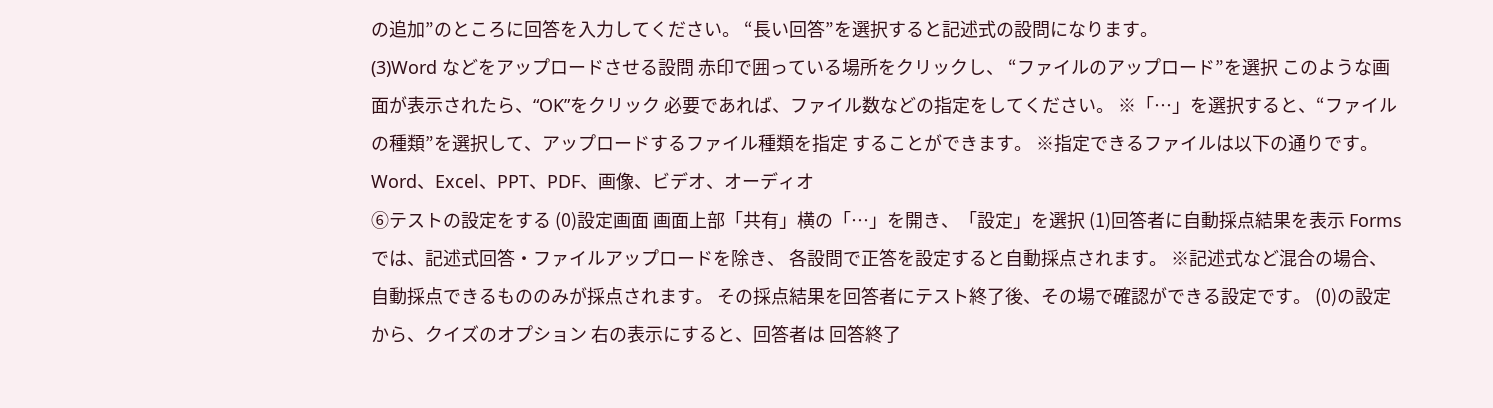の追加”のところに回答を入力してください。 “長い回答”を選択すると記述式の設問になります。
(3)Word などをアップロードさせる設問 赤印で囲っている場所をクリックし、 “ファイルのアップロード”を選択 このような画面が表示されたら、“OK”をクリック 必要であれば、ファイル数などの指定をしてください。 ※「…」を選択すると、“ファイルの種類”を選択して、アップロードするファイル種類を指定 することができます。 ※指定できるファイルは以下の通りです。 Word、Excel、PPT、PDF、画像、ビデオ、オーディオ
⑥テストの設定をする (0)設定画面 画面上部「共有」横の「…」を開き、「設定」を選択 (1)回答者に自動採点結果を表示 Forms では、記述式回答・ファイルアップロードを除き、 各設問で正答を設定すると自動採点されます。 ※記述式など混合の場合、自動採点できるもののみが採点されます。 その採点結果を回答者にテスト終了後、その場で確認ができる設定です。 (0)の設定から、クイズのオプション 右の表示にすると、回答者は 回答終了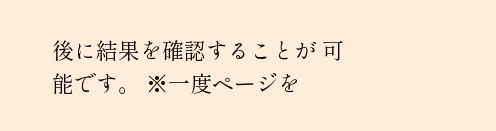後に結果を確認することが 可能です。 ※一度ページを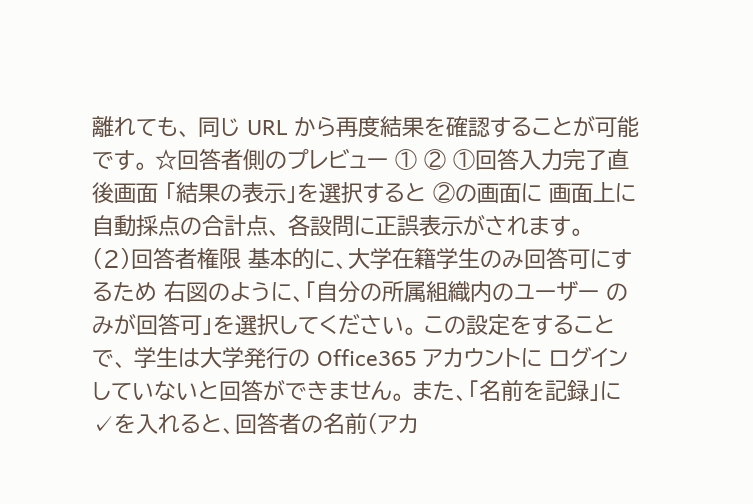離れても、 同じ URL から再度結果を確認することが可能です。 ☆回答者側のプレビュー ① ② ①回答入力完了直後画面 「結果の表示」を選択すると ②の画面に 画面上に自動採点の合計点、 各設問に正誤表示がされます。
(2)回答者権限 基本的に、大学在籍学生のみ回答可にするため 右図のように、「自分の所属組織内のユーザー のみが回答可」を選択してください。 この設定をすることで、 学生は大学発行の Office365 アカウントに ログインしていないと回答ができません。 また、「名前を記録」に✓を入れると、回答者の名前(アカ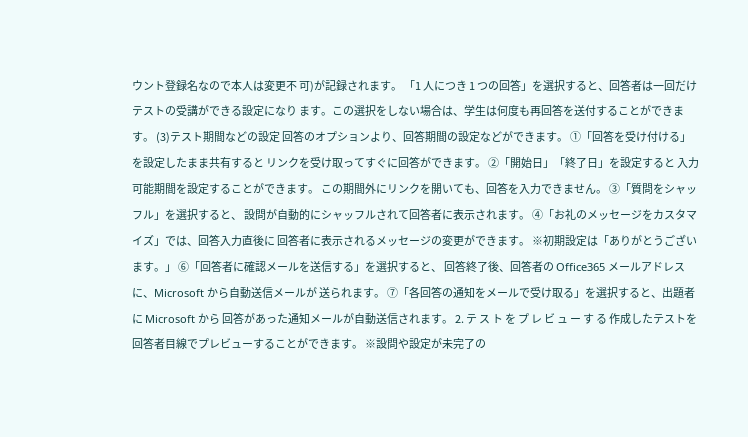ウント登録名なので本人は変更不 可)が記録されます。 「1 人につき 1 つの回答」を選択すると、回答者は一回だけテストの受講ができる設定になり ます。この選択をしない場合は、学生は何度も再回答を送付することができます。 (3)テスト期間などの設定 回答のオプションより、回答期間の設定などができます。 ①「回答を受け付ける」を設定したまま共有すると リンクを受け取ってすぐに回答ができます。 ②「開始日」「終了日」を設定すると 入力可能期間を設定することができます。 この期間外にリンクを開いても、回答を入力できません。 ③「質問をシャッフル」を選択すると、 設問が自動的にシャッフルされて回答者に表示されます。 ④「お礼のメッセージをカスタマイズ」では、回答入力直後に 回答者に表示されるメッセージの変更ができます。 ※初期設定は「ありがとうございます。」 ⑥「回答者に確認メールを送信する」を選択すると、 回答終了後、回答者の Office365 メールアドレスに、Microsoft から自動送信メールが 送られます。 ⑦「各回答の通知をメールで受け取る」を選択すると、出題者に Microsoft から 回答があった通知メールが自動送信されます。 2. テ ス ト を プ レ ビ ュ ー す る 作成したテストを回答者目線でプレビューすることができます。 ※設問や設定が未完了の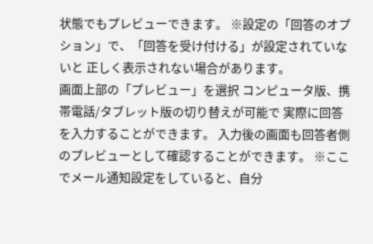状態でもプレビューできます。 ※設定の「回答のオプション」で、「回答を受け付ける」が設定されていないと 正しく表示されない場合があります。
画面上部の「プレビュー」を選択 コンピュータ版、携帯電話/タブレット版の切り替えが可能で 実際に回答を入力することができます。 入力後の画面も回答者側のプレビューとして確認することができます。 ※ここでメール通知設定をしていると、自分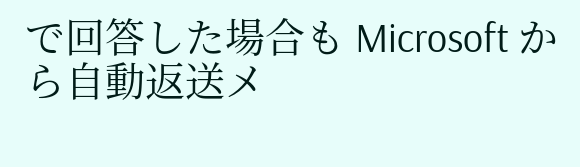で回答した場合も Microsoft から自動返送メ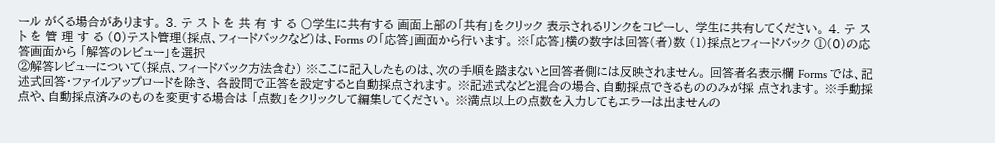ール がくる場合があります。 3. テ ス ト を 共 有 す る 〇学生に共有する 画面上部の「共有」をクリック 表示されるリンクをコピーし、 学生に共有してください。 4. テ ス ト を 管 理 す る (0)テスト管理(採点、フィードバックなど)は、Forms の「応答」画面から行います。 ※「応答」横の数字は回答(者)数 (1)採点とフィードバック ①(0)の応答画面から 「解答のレビュー」を選択
②解答レビューについて(採点、フィードバック方法含む) ※ここに記入したものは、次の手順を踏まないと回答者側には反映されません。 回答者名表示欄 Forms では、記述式回答・ファイルアップロードを除き、 各設問で正答を設定すると自動採点されます。 ※記述式などと混合の場合、自動採点できるもののみが採 点されます。 ※手動採点や、自動採点済みのものを変更する場合は 「点数」をクリックして編集してください。 ※満点以上の点数を入力してもエラーは出ませんの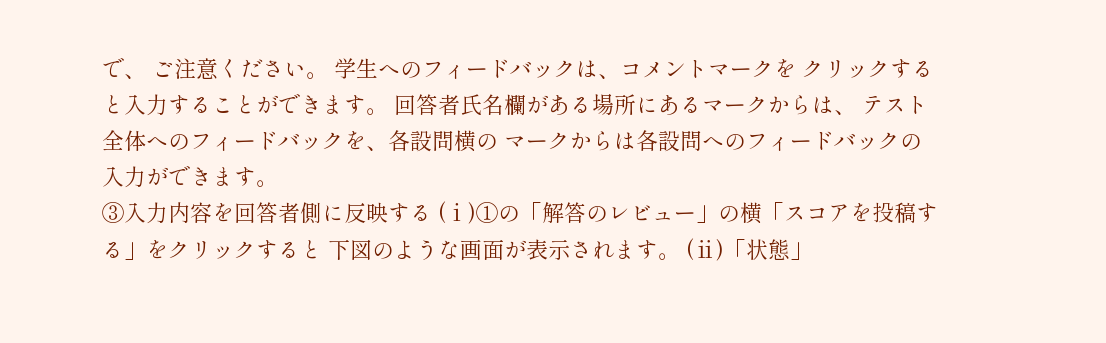で、 ご注意ください。 学生へのフィードバックは、コメントマークを クリックすると入力することができます。 回答者氏名欄がある場所にあるマークからは、 テスト全体へのフィードバックを、各設問横の マークからは各設問へのフィードバックの 入力ができます。
③入力内容を回答者側に反映する (ⅰ)①の「解答のレビュー」の横「スコアを投稿する」をクリックすると 下図のような画面が表示されます。 (ⅱ)「状態」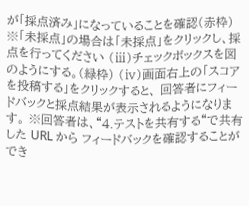が「採点済み」になっていることを確認(赤枠) ※「未採点」の場合は「未採点」をクリックし、採点を行ってください (ⅲ)チェックボックスを図のようにする。(緑枠) (ⅳ)画面右上の「スコアを投稿する」をクリックすると、 回答者にフィードバックと採点結果が表示されるようになります。 ※回答者は、“4.テストを共有する“で共有した URL から フィードバックを確認することができ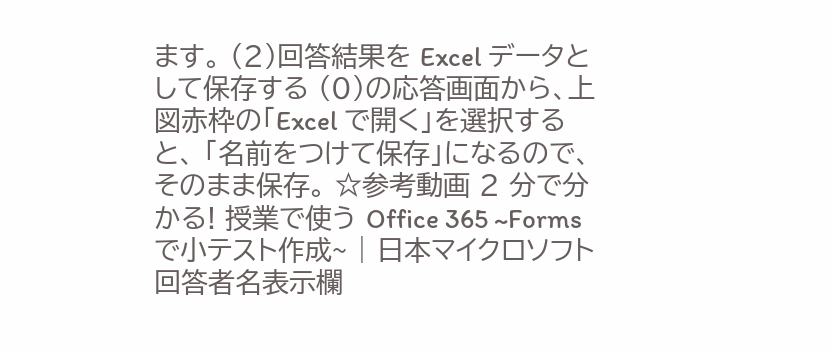ます。 (2)回答結果を Excel データとして保存する (0)の応答画面から、上図赤枠の「Excel で開く」を選択すると、 「名前をつけて保存」になるので、そのまま保存。 ☆参考動画 2 分で分かる! 授業で使う Office 365 ~Forms で小テスト作成~ | 日本マイクロソフト 回答者名表示欄